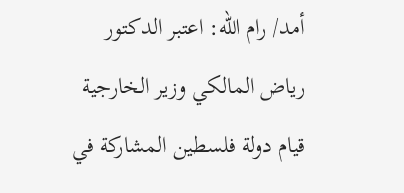أمد/ رام الله: اعتبر الدكتور رياض المالكي وزير الخارجية قيام دولة فلسطين المشاركة في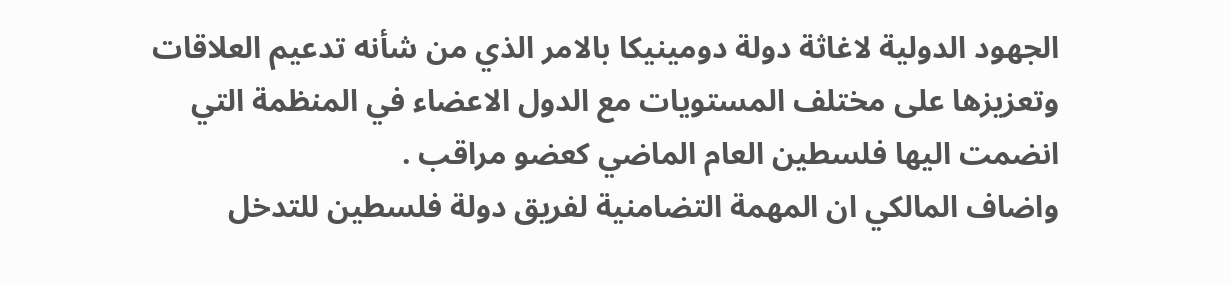الجهود الدولية لاغاثة دولة دومينيكا بالامر الذي من شأنه تدعيم العلاقات وتعزيزها على مختلف المستويات مع الدول الاعضاء في المنظمة التي انضمت اليها فلسطين العام الماضي كعضو مراقب .
واضاف المالكي ان المهمة التضامنية لفريق دولة فلسطين للتدخل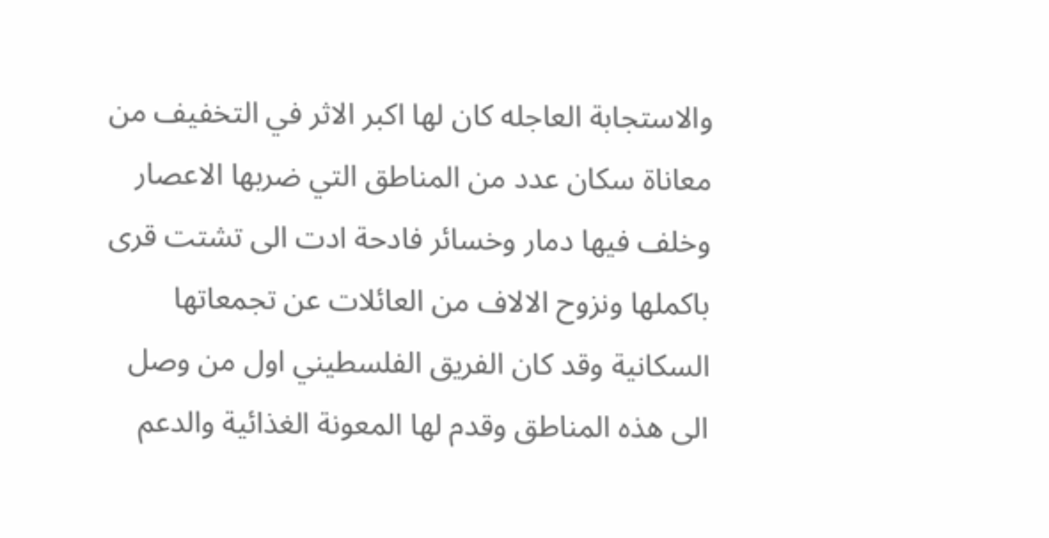والاستجابة العاجله كان لها اكبر الاثر في التخفيف من معاناة سكان عدد من المناطق التي ضربها الاعصار وخلف فيها دمار وخسائر فادحة ادت الى تشتت قرى باكملها ونزوح الالاف من العائلات عن تجمعاتها السكانية وقد كان الفريق الفلسطيني اول من وصل الى هذه المناطق وقدم لها المعونة الغذائية والدعم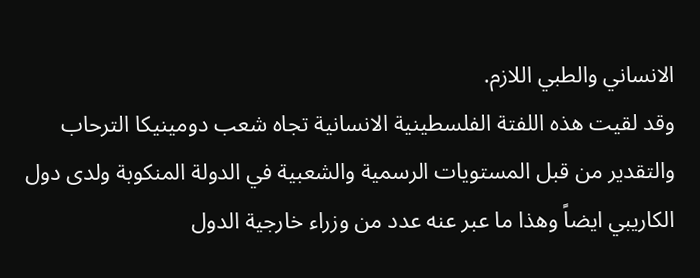الانساني والطبي اللازم.
وقد لقيت هذه اللفتة الفلسطينية الانسانية تجاه شعب دومينيكا الترحاب والتقدير من قبل المستويات الرسمية والشعبية في الدولة المنكوبة ولدى دول الكاريبي ايضاً وهذا ما عبر عنه عدد من وزراء خارجية الدول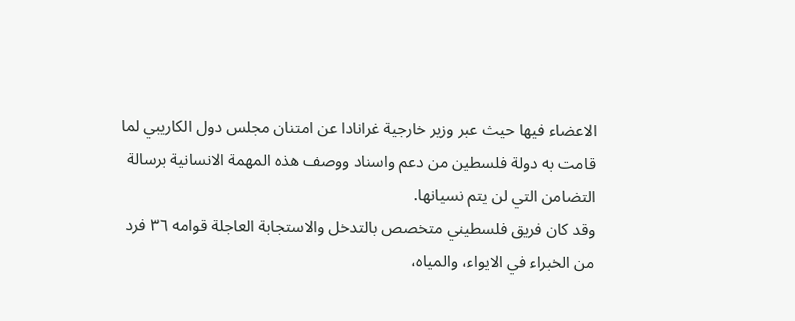الاعضاء فيها حيث عبر وزير خارجية غرانادا عن امتنان مجلس دول الكاريبي لما قامت به دولة فلسطين من دعم واسناد ووصف هذه المهمة الانسانية برسالة التضامن التي لن يتم نسيانها.
وقد كان فريق فلسطيني متخصص بالتدخل والاستجابة العاجلة قوامه ٣٦ فرد من الخبراء في الايواء، والمياه،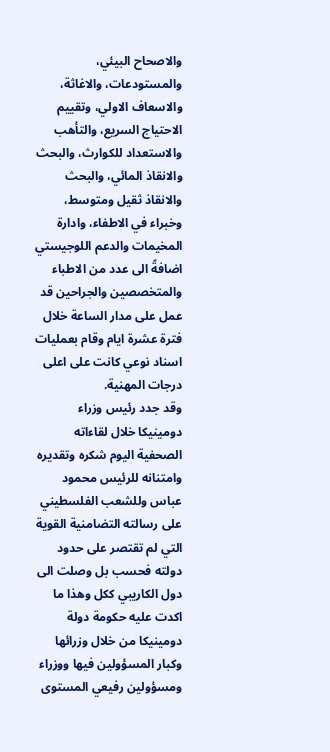والاصحاح البيئي، والمستودعات، والاغاثة، والاسعاف الاولي، وتقييم الاحتياج السريع، والتأهب والاستعداد للكوارث، والبحث والانقاذ المائي، والبحث والانقاذ ثقيل ومتوسط، وخبراء في الاطفاء، وادارة المخيمات والدعم اللوجيستي اضافةً الى عدد من الاطباء والمتخصصين والجراحين قد عمل على مدار الساعة خلال فترة عشرة ايام وقام بعمليات اسناد نوعي كانت على اعلى درجات المهنية.
وقد جدد رئيس وزراء دومينيكا خلال لقاءاته الصحفية اليوم شكره وتقديره وامتنانه للرئيس محمود عباس وللشعب الفلسطيني على رسالته التضامنية القوية التي لم تقتصر على حدود دولته فحسب بل وصلت الى دول الكاريبي ككل وهذا ما اكدت عليه حكومة دولة دومينيكا من خلال وزرائها وكبار المسؤولين فيها ووزراء ومسؤولين رفيعي المستوى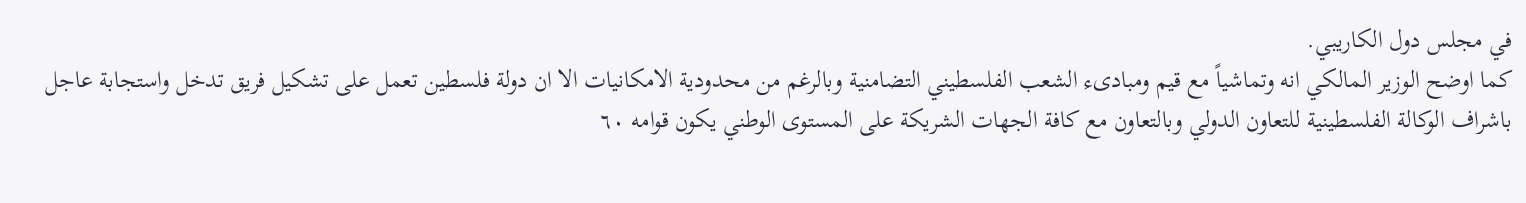في مجلس دول الكاريبي.
كما اوضح الوزير المالكي انه وتماشياً مع قيم ومبادىء الشعب الفلسطيني التضامنية وبالرغم من محدودية الامكانيات الا ان دولة فلسطين تعمل على تشكيل فريق تدخل واستجابة عاجل باشراف الوكالة الفلسطينية للتعاون الدولي وبالتعاون مع كافة الجهات الشريكة على المستوى الوطني يكون قوامه ٦٠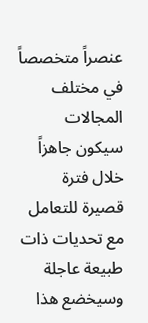عنصراً متخصصاً في مختلف المجالات سيكون جاهزاً خلال فترة قصيرة للتعامل مع تحديات ذات طبيعة عاجلة وسيخضع هذا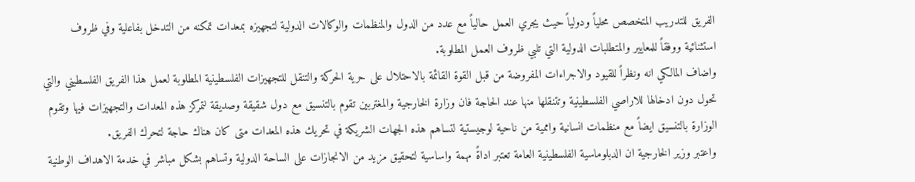الفريق للتدريب المتخصص محلياً ودولياً حيث يجري العمل حالياً مع عدد من الدول والمنظمات والوكالات الدولية لتجهيزه بمعدات تمكنه من التدخل بفاعلية وفي ظروف استثنائية ووفقاً للمعايير والمتطلبات الدولية التي تلبي ظروف العمل المطلوبة.
واضاف المالكي انه ونظراً للقيود والاجراءات المفروضة من قبل القوة القائمة بالاحتلال على حرية الحركة والتنقل للتجهيزات الفلسطينية المطلوبة لعمل هذا الفريق الفلسطيني والتي تحول دون ادخالها للاراصي الفلسطينية وتتنقلها منها عند الحاجة فان وزارة الخارجية والمغتربين تقوم بالتنسيق مع دول شقيقة وصديقة لتمركز هذه المعدات والتجهيزات فيها وتقوم الوزارة بالتنسيق ايضاً مع منظمات انسانية واممية من ناحية لوجيستية لتساهم هذه الجهات الشريكة في تحريك هذه المعدات متى كان هناك حاجة لتحرك الفريق.
واعتبر وزير الخارجية ان الدبلوماسية الفلسطينية العامة تعتبر اداةً مهمة واساسية لتحقيق مزيد من الانجازات على الساحة الدولية وتساهم بشكل مباشر في خدمة الاهداف الوطنية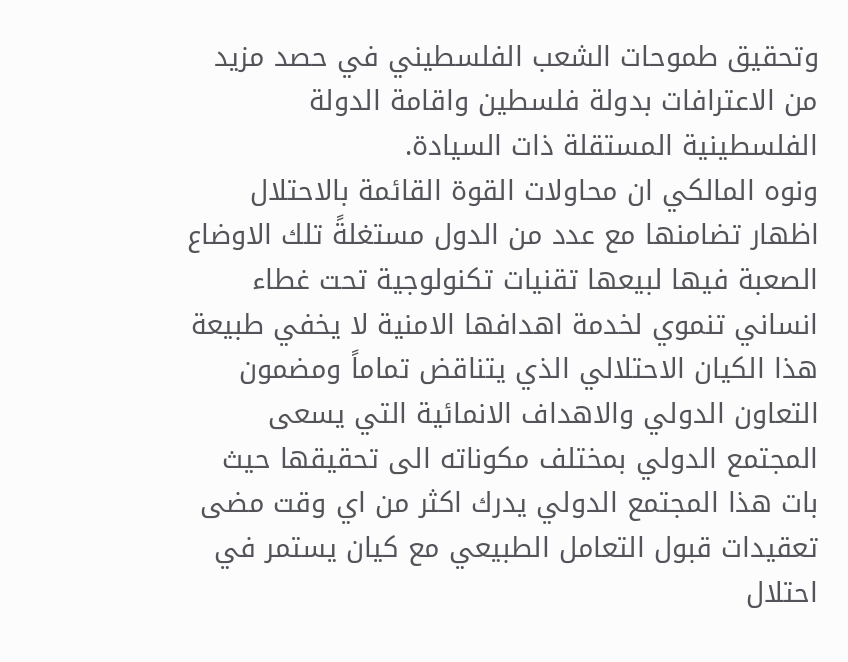وتحقيق طموحات الشعب الفلسطيني في حصد مزيد من الاعترافات بدولة فلسطين واقامة الدولة الفلسطينية المستقلة ذات السيادة.
ونوه المالكي ان محاولات القوة القائمة بالاحتلال اظهار تضامنها مع عدد من الدول مستغلةً تلك الاوضاع الصعبة فيها لبيعها تقنيات تكنولوجية تحت غطاء انساني تنموي لخدمة اهدافها الامنية لا يخفي طبيعة هذا الكيان الاحتلالي الذي يتناقض تماماً ومضمون التعاون الدولي والاهداف الانمائية التي يسعى المجتمع الدولي بمختلف مكوناته الى تحقيقها حيث بات هذا المجتمع الدولي يدرك اكثر من اي وقت مضى تعقيدات قبول التعامل الطبيعي مع كيان يستمر في احتلال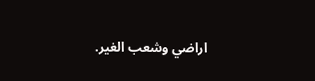اراضي وشعب الغير.